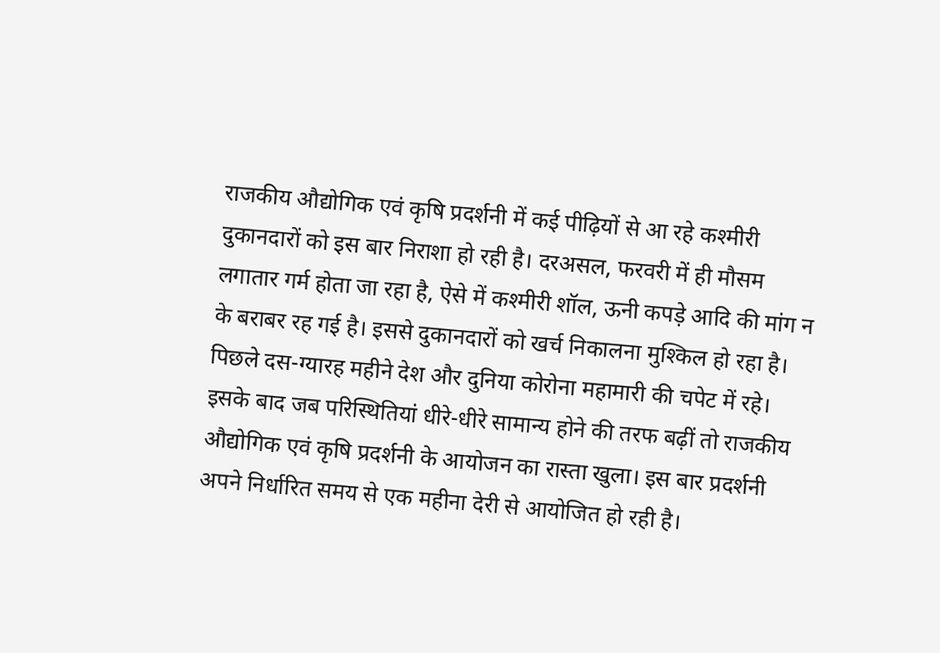राजकीय औद्योगिक एवं कृषि प्रदर्शनी में कई पीढ़ियों से आ रहे कश्मीरी दुकानदारों को इस बार निराशा हो रही है। दरअसल, फरवरी में ही मौसम लगातार गर्म होता जा रहा है, ऐसे में कश्मीरी शॉल, ऊनी कपड़े आदि की मांग न के बराबर रह गई है। इससे दुकानदारों को खर्च निकालना मुश्किल हो रहा है।
पिछले दस-ग्यारह महीने देश और दुनिया कोरोना महामारी की चपेट में रहे। इसके बाद जब परिस्थितियां धीरे-धीरे सामान्य होने की तरफ बढ़ीं तो राजकीय औद्योगिक एवं कृषि प्रदर्शनी के आयोजन का रास्ता खुला। इस बार प्रदर्शनी अपने निर्धारित समय से एक महीना देरी से आयोजित हो रही है।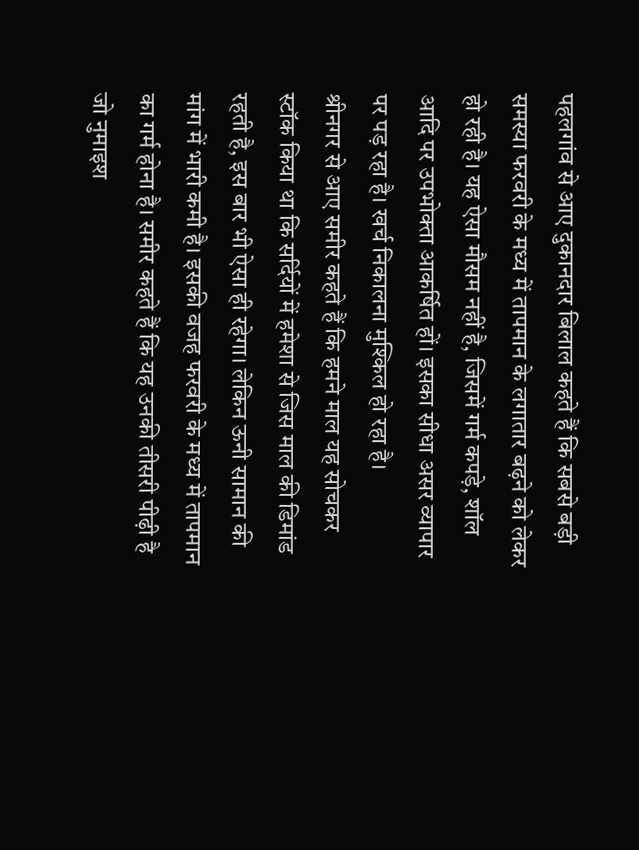पहलगांव से आए दुकानदार बिलाल कहते हैं कि सबसे बड़ी समस्या फरवरी के मध्य में तापमान के लगातार बढ़ने को लेकर हो रही है। यह ऐसा मौसम नहीं है, जिसमें गर्म कपड़े, शॉल आदि पर उपभोक्ता आकर्षित हों। इसका सीधा असर व्यापार पर पड़ रहा है। खर्च निकालना मुश्किल हो रहा है।
श्रीनगर से आए समीर कहते हैं कि हमने माल यह सोचकर स्टॉक किया था कि सर्दियों में हमेशा से जिस माल की डिमांड रहती है, इस बार भी ऐसा ही रहेगा। लेकिन ऊनी सामान की मांग में भारी कमी है। इसकी वजह फरवरी के मध्य में तापमान का गर्म होना है। समीर कहते हैं कि यह उनकी तीसरी पीढ़ी है जो नुमाइश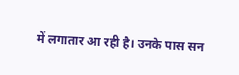में लगातार आ रही है। उनके पास सन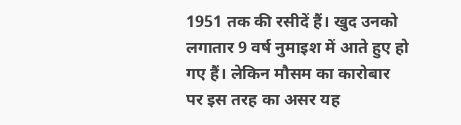1951 तक की रसीदें हैं। खुद उनको लगातार 9 वर्ष नुमाइश में आते हुए हो गए हैं। लेकिन मौसम का कारोबार पर इस तरह का असर यह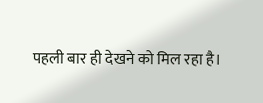पहली बार ही देखने को मिल रहा है।